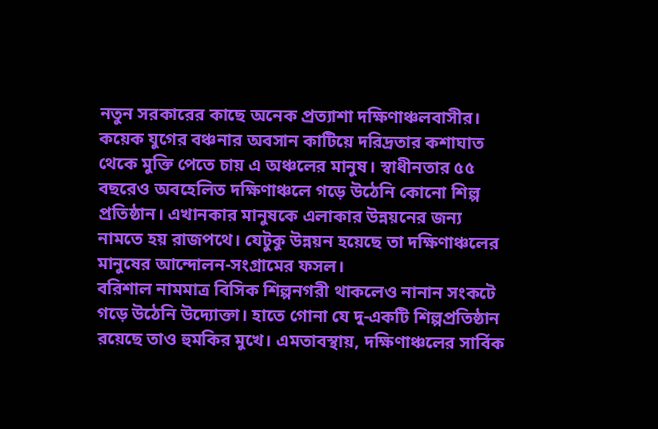নতুন সরকারের কাছে অনেক প্রত্যাশা দক্ষিণাঞ্চলবাসীর। কয়েক যুগের বঞ্চনার অবসান কাটিয়ে দরিদ্রতার কশাঘাত থেকে মুক্তি পেতে চায় এ অঞ্চলের মানুষ। স্বাধীনতার ৫৫ বছরেও অবহেলিত দক্ষিণাঞ্চলে গড়ে উঠেনি কোনো শিল্প প্রতিষ্ঠান। এখানকার মানুষকে এলাকার উন্নয়নের জন্য নামতে হয় রাজপথে। যেটুকু উন্নয়ন হয়েছে তা দক্ষিণাঞ্চলের মানুষের আন্দোলন-সংগ্রামের ফসল।
বরিশাল নামমাত্র বিসিক শিল্পনগরী থাকলেও নানান সংকটে গড়ে উঠেনি উদ্যোক্তা। হাতে গোনা যে দু-একটি শিল্পপ্রতিষ্ঠান রয়েছে তাও হুমকির মুখে। এমতাবস্থায়, দক্ষিণাঞ্চলের সার্বিক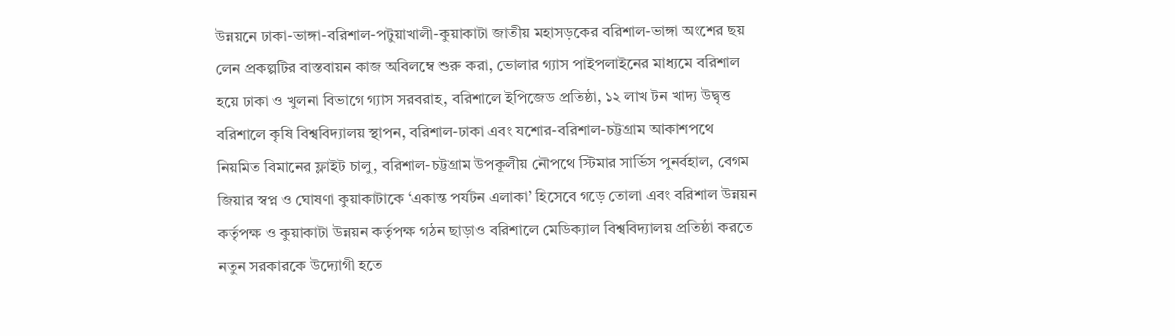উন্নয়নে ঢাকা-ভাঙ্গা-বরিশাল-পটুয়াখালী-কুয়াকাটা জাতীয় মহাসড়কের বরিশাল-ভাঙ্গা অংশের ছয় লেন প্রকল্পটির বাস্তবায়ন কাজ অবিলম্বে শুরু করা, ভোলার গ্যাস পাইপলাইনের মাধ্যমে বরিশাল হয়ে ঢাকা ও খুলনা বিভাগে গ্যাস সরবরাহ, বরিশালে ইপিজেড প্রতিষ্ঠা, ১২ লাখ টন খাদ্য উদ্বৃত্ত বরিশালে কৃষি বিশ্ববিদ্যালয় স্থাপন, বরিশাল-ঢাকা এবং যশোর-বরিশাল-চট্টগ্রাম আকাশপথে নিয়মিত বিমানের ফ্লাইট চালু, বরিশাল-চট্টগ্রাম উপকূলীয় নৌপথে স্টিমার সার্ভিস পুনর্বহাল, বেগম জিয়ার স্বপ্ন ও ঘোষণা কুয়াকাটাকে ‘একান্ত পর্যটন এলাকা’ হিসেবে গড়ে তোলা এবং বরিশাল উন্নয়ন কর্তৃপক্ষ ও কুয়াকাটা উন্নয়ন কর্তৃপক্ষ গঠন ছাড়াও বরিশালে মেডিক্যাল বিশ্ববিদ্যালয় প্রতিষ্ঠা করতে নতুন সরকারকে উদ্যোগী হতে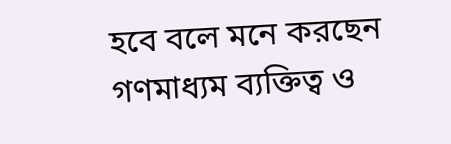হবে বলে মনে করছেন গণমাধ্যম ব্যক্তিত্ব ও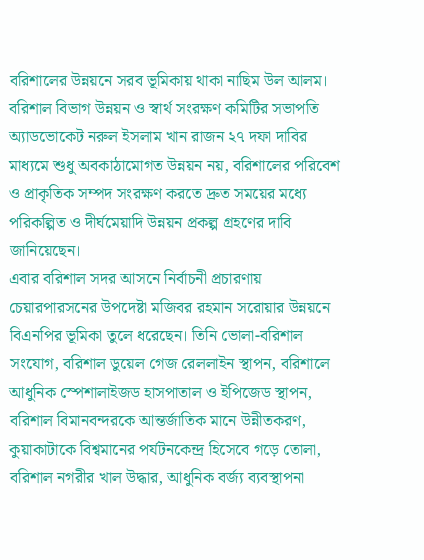বরিশালের উন্নয়নে সরব ভূমিকায় থাকা নাছিম উল আলম।
বরিশাল বিভাগ উন্নয়ন ও স্বার্থ সংরক্ষণ কমিটির সভাপতি অ্যাডভোকেট নরুল ইসলাম খান রাজন ২৭ দফা দাবির মাধ্যমে শুধু অবকাঠামোগত উন্নয়ন নয়, বরিশালের পরিবেশ ও প্রাকৃতিক সম্পদ সংরক্ষণ করতে দ্রুত সময়ের মধ্যে পরিকল্পিত ও দীর্ঘমেয়াদি উন্নয়ন প্রকল্প গ্রহণের দাবি জানিয়েছেন।
এবার বরিশাল সদর আসনে নির্বাচনী প্রচারণায় চেয়ারপারসনের উপদেষ্টা মজিবর রহমান সরোয়ার উন্নয়নে বিএনপির ভূমিকা তুলে ধরেছেন। তিনি ভোলা-বরিশাল সংযোগ, বরিশাল ডুয়েল গেজ রেললাইন স্থাপন, বরিশালে আধুনিক স্পেশালাইজড হাসপাতাল ও ইপিজেড স্থাপন, বরিশাল বিমানবন্দরকে আন্তর্জাতিক মানে উন্নীতকরণ, কুয়াকাটাকে বিশ্বমানের পর্যটনকেন্দ্র হিসেবে গড়ে তোলা, বরিশাল নগরীর খাল উদ্ধার, আধুনিক বর্জ্য ব্যবস্থাপনা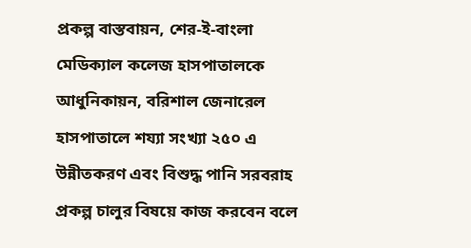প্রকল্প বাস্তবায়ন, শের-ই-বাংলা মেডিক্যাল কলেজ হাসপাতালকে আধুনিকায়ন, বরিশাল জেনারেল হাসপাতালে শয্যা সংখ্যা ২৫০ এ উন্নীতকরণ এবং বিশুদ্ধ পানি সরবরাহ প্রকল্প চালুর বিষয়ে কাজ করবেন বলে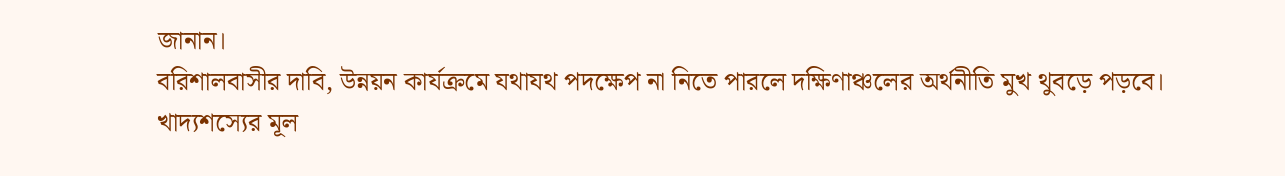জানান।
বরিশালবাসীর দাবি, উন্নয়ন কার্যক্রমে যথাযথ পদক্ষেপ না নিতে পারলে দক্ষিণাঞ্চলের অর্থনীতি মুখ থুবড়ে পড়বে। খাদ্যশস্যের মূল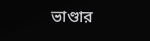ভাণ্ডার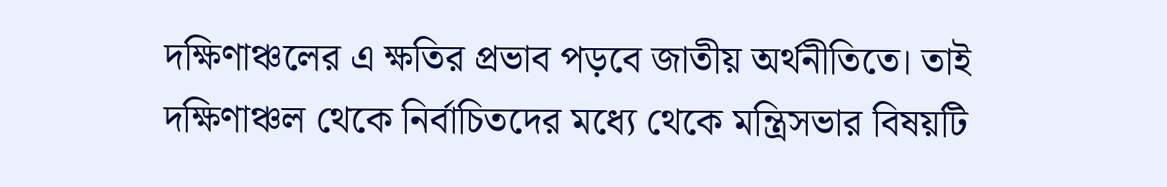দক্ষিণাঞ্চলের এ ক্ষতির প্রভাব পড়বে জাতীয় অর্থনীতিতে। তাই দক্ষিণাঞ্চল থেকে নির্বাচিতদের মধ্যে থেকে মন্ত্রিসভার বিষয়টি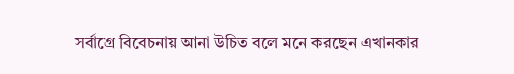সর্বাগ্রে বিবেচনায় আনা উচিত বলে মনে করছেন এখানকার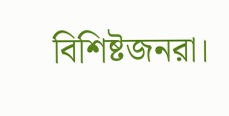বিশিষ্টজনরা।